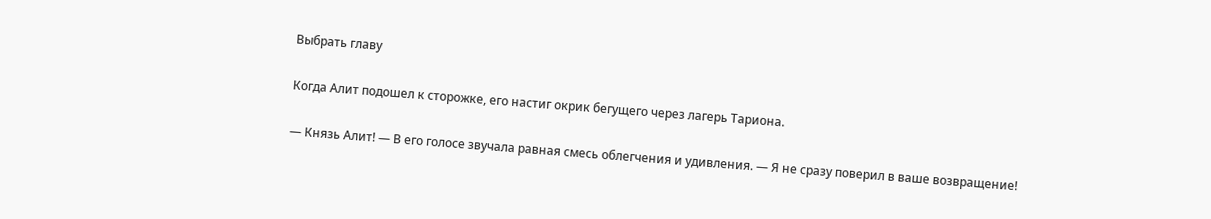Выбрать главу

Когда Алит подошел к сторожке, его настиг окрик бегущего через лагерь Тариона.

— Князь Алит! — В его голосе звучала равная смесь облегчения и удивления. — Я не сразу поверил в ваше возвращение!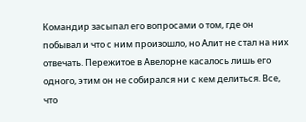Командир засыпал его вопросами о том, где он побывал и что с ним произошло, но Алит не стал на них отвечать. Пережитое в Авелорне касалось лишь его одного, этим он не собирался ни с кем делиться. Все, что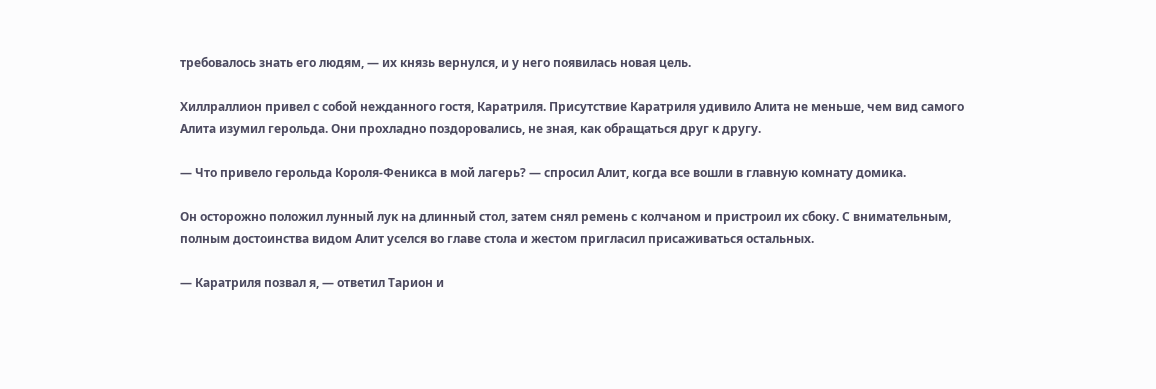требовалось знать его людям, — их князь вернулся, и у него появилась новая цель.

Хиллраллион привел с собой нежданного гостя, Каратриля. Присутствие Каратриля удивило Алита не меньше, чем вид самого Алита изумил герольда. Они прохладно поздоровались, не зная, как обращаться друг к другу.

— Что привело герольда Короля-Феникса в мой лагерь? — спросил Алит, когда все вошли в главную комнату домика.

Он осторожно положил лунный лук на длинный стол, затем снял ремень с колчаном и пристроил их сбоку. С внимательным, полным достоинства видом Алит уселся во главе стола и жестом пригласил присаживаться остальных.

— Каратриля позвал я, — ответил Тарион и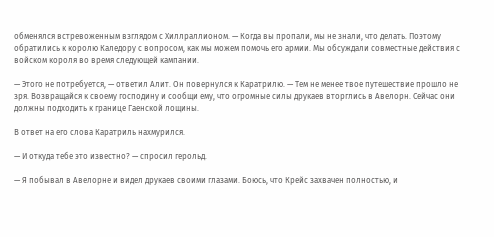обменялся встревоженным взглядом с Хиллраллионом. — Когда вы пропали, мы не знали, что делать. Поэтому обратились к королю Каледору с вопросом, как мы можем помочь его армии. Мы обсуждали совместные действия с войском короля во время следующей кампании.

— Этого не потребуется, — ответил Алит. Он повернулся к Каратрилю. — Тем не менее твое путешествие прошло не зря. Возвращайся к своему господину и сообщи ему, что огромные силы друкаев вторглись в Авелорн. Сейчас они должны подходить к границе Гаенской лощины.

В ответ на его слова Каратриль нахмурился.

— И откуда тебе это известно? — спросил герольд.

— Я побывал в Авелорне и видел друкаев своими глазами. Боюсь, что Крейс захвачен полностью, и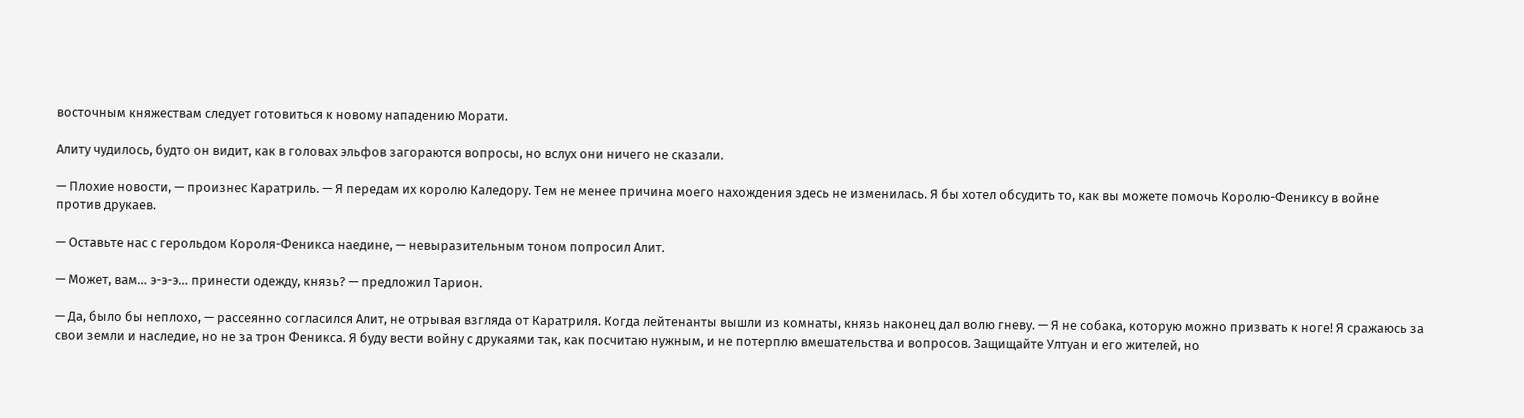восточным княжествам следует готовиться к новому нападению Морати.

Алиту чудилось, будто он видит, как в головах эльфов загораются вопросы, но вслух они ничего не сказали.

— Плохие новости, — произнес Каратриль. — Я передам их королю Каледору. Тем не менее причина моего нахождения здесь не изменилась. Я бы хотел обсудить то, как вы можете помочь Королю-Фениксу в войне против друкаев.

— Оставьте нас с герольдом Короля-Феникса наедине, — невыразительным тоном попросил Алит.

— Может, вам… э-э-э… принести одежду, князь? — предложил Тарион.

— Да, было бы неплохо, — рассеянно согласился Алит, не отрывая взгляда от Каратриля. Когда лейтенанты вышли из комнаты, князь наконец дал волю гневу. — Я не собака, которую можно призвать к ноге! Я сражаюсь за свои земли и наследие, но не за трон Феникса. Я буду вести войну с друкаями так, как посчитаю нужным, и не потерплю вмешательства и вопросов. Защищайте Ултуан и его жителей, но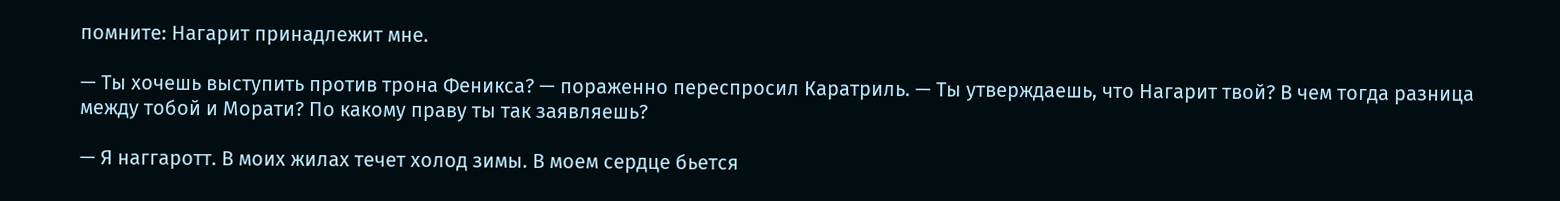помните: Нагарит принадлежит мне.

— Ты хочешь выступить против трона Феникса? — пораженно переспросил Каратриль. — Ты утверждаешь, что Нагарит твой? В чем тогда разница между тобой и Морати? По какому праву ты так заявляешь?

— Я наггаротт. В моих жилах течет холод зимы. В моем сердце бьется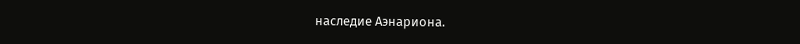наследие Аэнариона.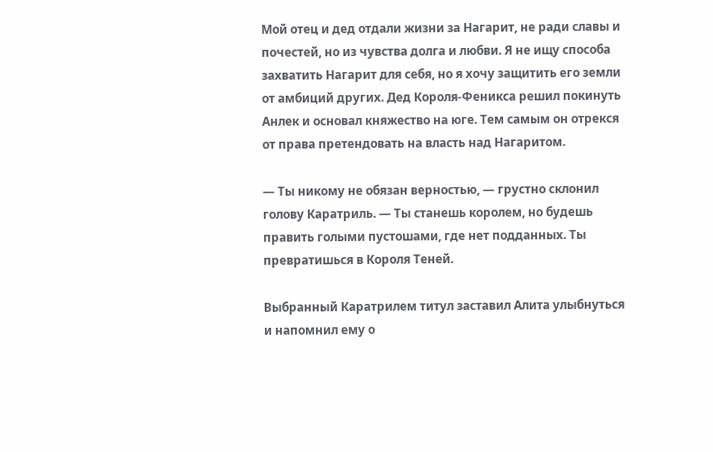Мой отец и дед отдали жизни за Нагарит, не ради славы и почестей, но из чувства долга и любви. Я не ищу способа захватить Нагарит для себя, но я хочу защитить его земли от амбиций других. Дед Короля-Феникса решил покинуть Анлек и основал княжество на юге. Тем самым он отрекся от права претендовать на власть над Нагаритом.

— Ты никому не обязан верностью, — грустно склонил голову Каратриль. — Ты станешь королем, но будешь править голыми пустошами, где нет подданных. Ты превратишься в Короля Теней.

Выбранный Каратрилем титул заставил Алита улыбнуться и напомнил ему о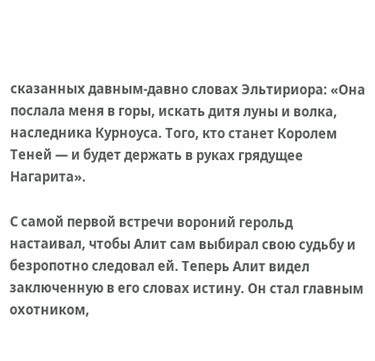сказанных давным-давно словах Эльтириора: «Она послала меня в горы, искать дитя луны и волка, наследника Курноуса. Того, кто станет Королем Теней — и будет держать в руках грядущее Нагарита».

С самой первой встречи вороний герольд настаивал, чтобы Алит сам выбирал свою судьбу и безропотно следовал ей. Теперь Алит видел заключенную в его словах истину. Он стал главным охотником,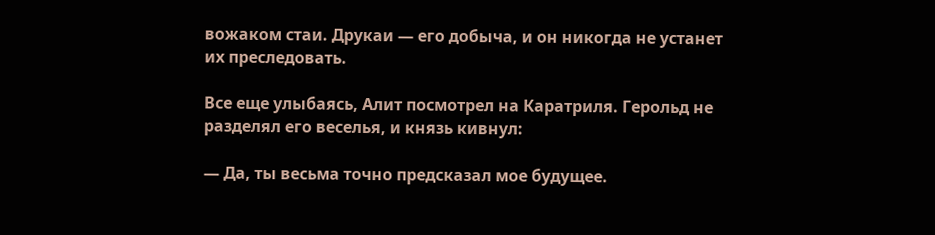вожаком стаи. Друкаи — его добыча, и он никогда не устанет их преследовать.

Все еще улыбаясь, Алит посмотрел на Каратриля. Герольд не разделял его веселья, и князь кивнул:

— Да, ты весьма точно предсказал мое будущее.